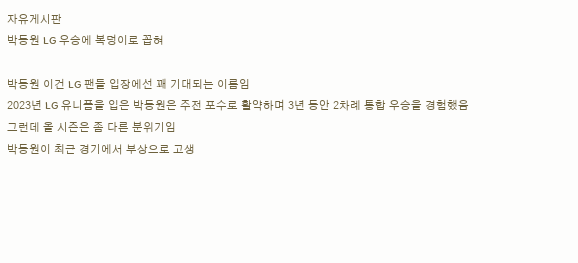자유게시판
박동원 LG 우승에 복덩이로 꼽혀

박동원 이건 LG 팬들 입장에선 꽤 기대되는 이름임
2023년 LG 유니폼을 입은 박동원은 주전 포수로 활약하며 3년 동안 2차례 통합 우승을 경험했음
그런데 올 시즌은 좀 다른 분위기임
박동원이 최근 경기에서 부상으로 고생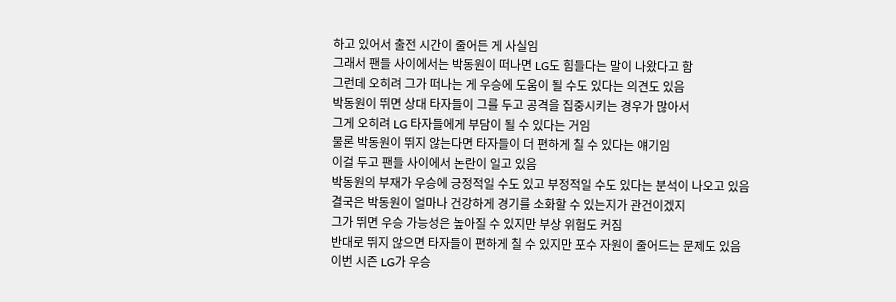하고 있어서 출전 시간이 줄어든 게 사실임
그래서 팬들 사이에서는 박동원이 떠나면 LG도 힘들다는 말이 나왔다고 함
그런데 오히려 그가 떠나는 게 우승에 도움이 될 수도 있다는 의견도 있음
박동원이 뛰면 상대 타자들이 그를 두고 공격을 집중시키는 경우가 많아서
그게 오히려 LG 타자들에게 부담이 될 수 있다는 거임
물론 박동원이 뛰지 않는다면 타자들이 더 편하게 칠 수 있다는 얘기임
이걸 두고 팬들 사이에서 논란이 일고 있음
박동원의 부재가 우승에 긍정적일 수도 있고 부정적일 수도 있다는 분석이 나오고 있음
결국은 박동원이 얼마나 건강하게 경기를 소화할 수 있는지가 관건이겠지
그가 뛰면 우승 가능성은 높아질 수 있지만 부상 위험도 커짐
반대로 뛰지 않으면 타자들이 편하게 칠 수 있지만 포수 자원이 줄어드는 문제도 있음
이번 시즌 LG가 우승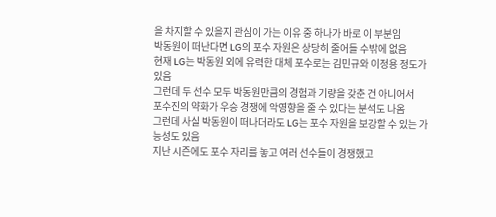을 차지할 수 있을지 관심이 가는 이유 중 하나가 바로 이 부분임
박동원이 떠난다면 LG의 포수 자원은 상당히 줄어들 수밖에 없음
현재 LG는 박동원 외에 유력한 대체 포수로는 김민규와 이정용 정도가 있음
그런데 두 선수 모두 박동원만큼의 경험과 기량을 갖춘 건 아니어서
포수진의 약화가 우승 경쟁에 악영향을 줄 수 있다는 분석도 나옴
그런데 사실 박동원이 떠나더라도 LG는 포수 자원을 보강할 수 있는 가능성도 있음
지난 시즌에도 포수 자리를 놓고 여러 선수들이 경쟁했고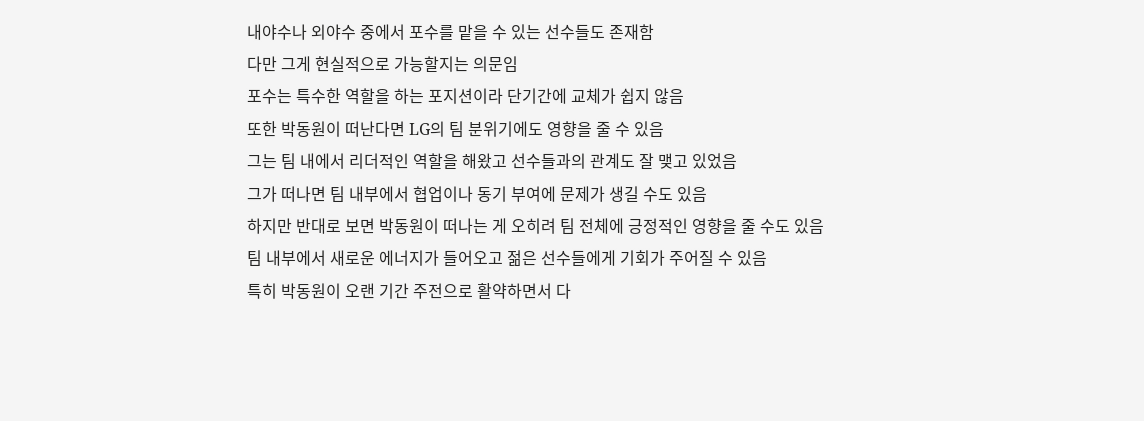내야수나 외야수 중에서 포수를 맡을 수 있는 선수들도 존재함
다만 그게 현실적으로 가능할지는 의문임
포수는 특수한 역할을 하는 포지션이라 단기간에 교체가 쉽지 않음
또한 박동원이 떠난다면 LG의 팀 분위기에도 영향을 줄 수 있음
그는 팀 내에서 리더적인 역할을 해왔고 선수들과의 관계도 잘 맺고 있었음
그가 떠나면 팀 내부에서 협업이나 동기 부여에 문제가 생길 수도 있음
하지만 반대로 보면 박동원이 떠나는 게 오히려 팀 전체에 긍정적인 영향을 줄 수도 있음
팀 내부에서 새로운 에너지가 들어오고 젊은 선수들에게 기회가 주어질 수 있음
특히 박동원이 오랜 기간 주전으로 활약하면서 다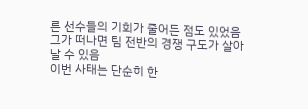른 선수들의 기회가 줄어든 점도 있었음
그가 떠나면 팀 전반의 경쟁 구도가 살아날 수 있음
이번 사태는 단순히 한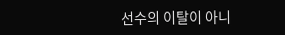선수의 이탈이 아니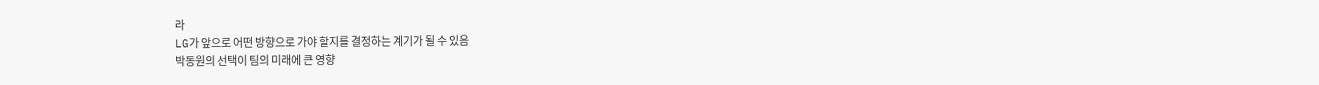라
LG가 앞으로 어떤 방향으로 가야 할지를 결정하는 계기가 될 수 있음
박동원의 선택이 팀의 미래에 큰 영향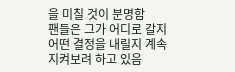을 미칠 것이 분명함
팬들은 그가 어디로 갈지 어떤 결정을 내릴지 계속 지켜보려 하고 있음